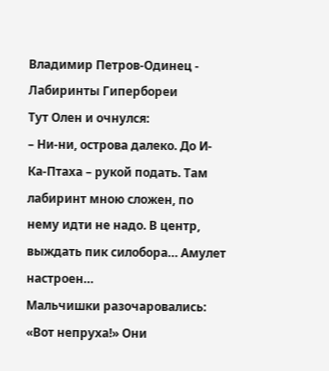Владимир Петров-Одинец - Лабиринты Гипербореи
Тут Олен и очнулся:
– Ни-ни, острова далеко. До И-Ка-Птаха – рукой подать. Там лабиринт мною сложен, по нему идти не надо. В центр, выждать пик силобора… Амулет настроен…
Мальчишки разочаровались: «Вот непруха!» Они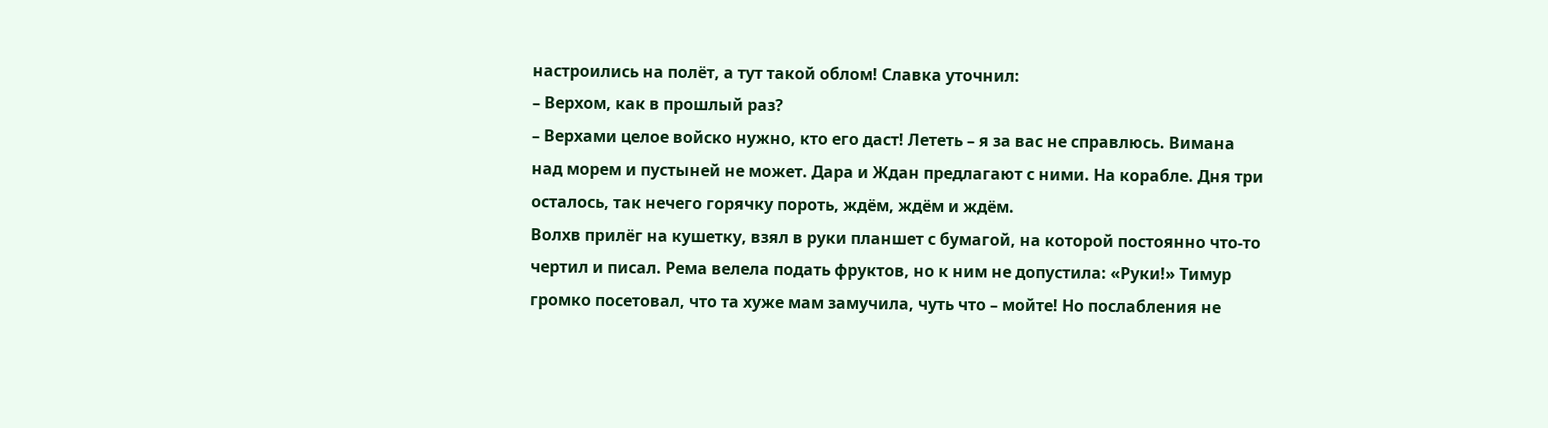настроились на полёт, а тут такой облом! Славка уточнил:
– Верхом, как в прошлый раз?
– Верхами целое войско нужно, кто его даст! Лететь – я за вас не справлюсь. Вимана над морем и пустыней не может. Дара и Ждан предлагают с ними. На корабле. Дня три осталось, так нечего горячку пороть, ждём, ждём и ждём.
Волхв прилёг на кушетку, взял в руки планшет с бумагой, на которой постоянно что-то чертил и писал. Рема велела подать фруктов, но к ним не допустила: «Руки!» Тимур громко посетовал, что та хуже мам замучила, чуть что – мойте! Но послабления не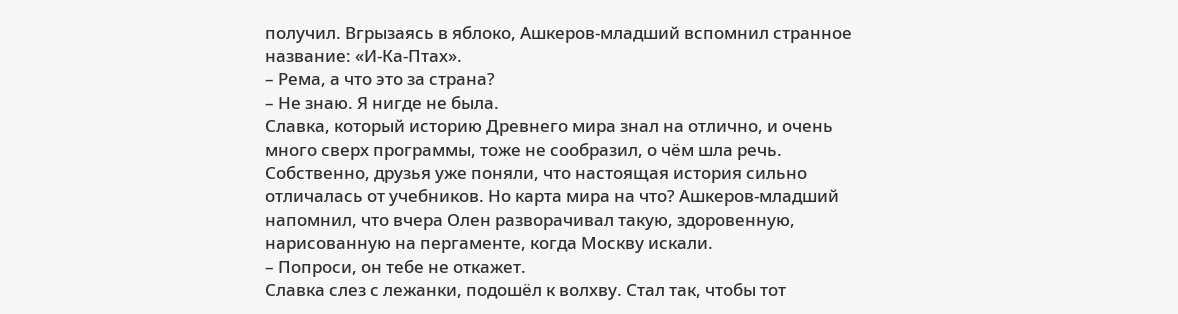получил. Вгрызаясь в яблоко, Ашкеров-младший вспомнил странное название: «И-Ка-Птах».
– Рема, а что это за страна?
– Не знаю. Я нигде не была.
Славка, который историю Древнего мира знал на отлично, и очень много сверх программы, тоже не сообразил, о чём шла речь. Собственно, друзья уже поняли, что настоящая история сильно отличалась от учебников. Но карта мира на что? Ашкеров-младший напомнил, что вчера Олен разворачивал такую, здоровенную, нарисованную на пергаменте, когда Москву искали.
– Попроси, он тебе не откажет.
Славка слез с лежанки, подошёл к волхву. Стал так, чтобы тот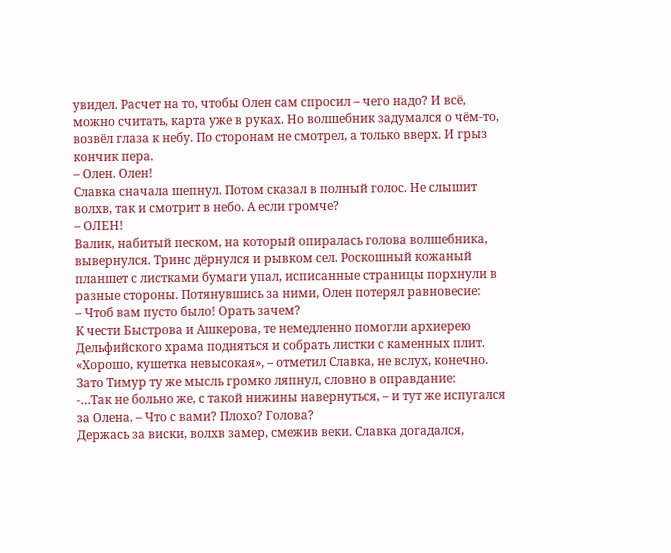увидел. Расчет на то, чтобы Олен сам спросил – чего надо? И всё, можно считать, карта уже в руках. Но волшебник задумался о чём-то, возвёл глаза к небу. По сторонам не смотрел, а только вверх. И грыз кончик пера.
– Олен. Олен!
Славка сначала шепнул. Потом сказал в полный голос. Не слышит волхв, так и смотрит в небо. А если громче?
– ОЛЕН!
Валик, набитый песком, на который опиралась голова волшебника, вывернулся. Тринс дёрнулся и рывком сел. Роскошный кожаный планшет с листками бумаги упал, исписанные страницы порхнули в разные стороны. Потянувшись за ними, Олен потерял равновесие:
– Чтоб вам пусто было! Орать зачем?
К чести Быстрова и Ашкерова, те немедленно помогли архиерею Дельфийского храма подняться и собрать листки с каменных плит. «Хорошо, кушетка невысокая», – отметил Славка, не вслух, конечно. Зато Тимур ту же мысль громко ляпнул, словно в оправдание:
-…Так не больно же, с такой нижины навернуться, – и тут же испугался за Олена. – Что с вами? Плохо? Голова?
Держась за виски, волхв замер, смежив веки. Славка догадался,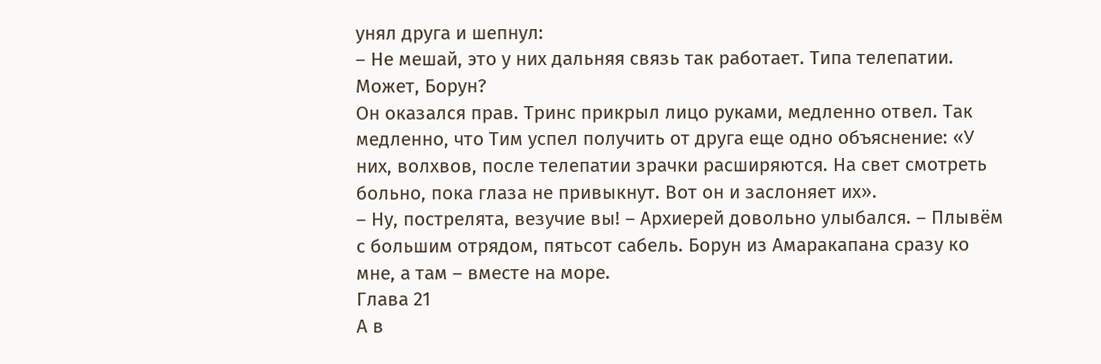унял друга и шепнул:
– Не мешай, это у них дальняя связь так работает. Типа телепатии. Может, Борун?
Он оказался прав. Тринс прикрыл лицо руками, медленно отвел. Так медленно, что Тим успел получить от друга еще одно объяснение: «У них, волхвов, после телепатии зрачки расширяются. На свет смотреть больно, пока глаза не привыкнут. Вот он и заслоняет их».
– Ну, пострелята, везучие вы! – Архиерей довольно улыбался. – Плывём с большим отрядом, пятьсот сабель. Борун из Амаракапана сразу ко мне, а там – вместе на море.
Глава 21
А в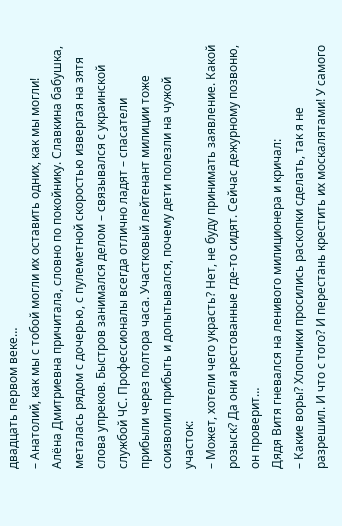двадцать первом веке…
– Анатолий, как мы с тобой могли их оставить одних, как мы могли!
Алёна Дмитриевна причитала, словно по покойнику. Славкина бабушка, металась рядом с дочерью, с пулеметной скоростью извергая на зятя слова упреков. Быстров занимался делом – связывался с украинской службой ЧС. Профессионалы всегда отлично ладят – спасатели прибыли через полтора часа. Участковый лейтенант милиции тоже соизволил прибыть и допытывался, почему дети полезли на чужой участок:
– Может, хотели чего украсть? Нет, не буду принимать заявление. Какой розыск? Да они арестованные где-то сидят. Сейчас дежурному позвоню, он проверит…
Дядя Витя гневался на ленивого милиционера и кричал:
– Какие воры? Хлопчики просились раскопки сделать, так я не разрешил. И что с того? И перестань крестить их москалятами! У самого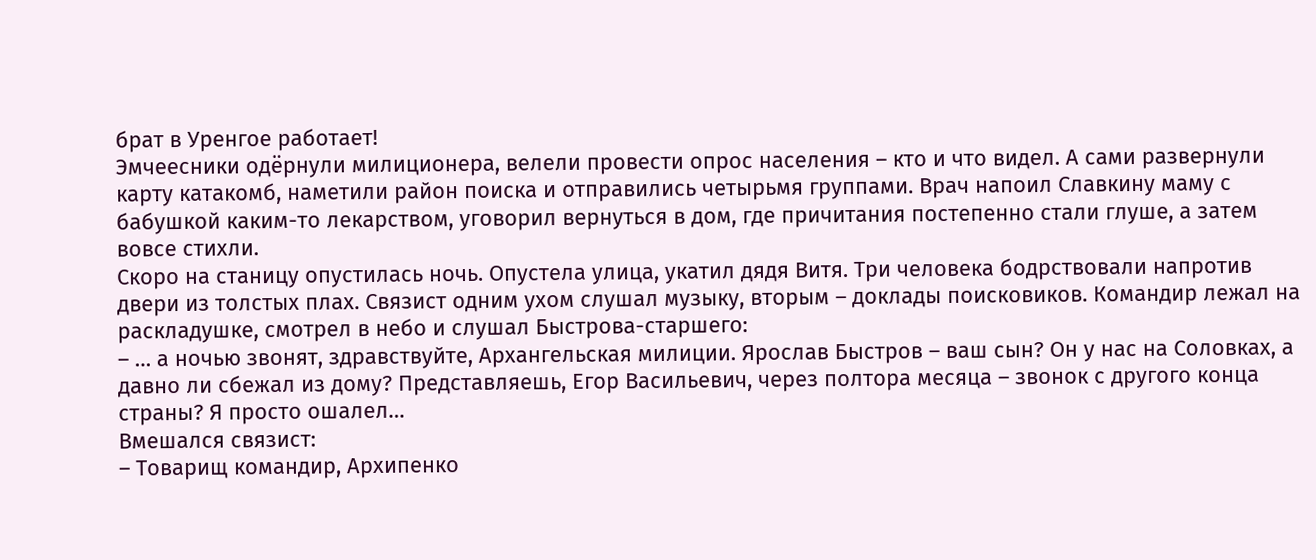брат в Уренгое работает!
Эмчеесники одёрнули милиционера, велели провести опрос населения – кто и что видел. А сами развернули карту катакомб, наметили район поиска и отправились четырьмя группами. Врач напоил Славкину маму с бабушкой каким-то лекарством, уговорил вернуться в дом, где причитания постепенно стали глуше, а затем вовсе стихли.
Скоро на станицу опустилась ночь. Опустела улица, укатил дядя Витя. Три человека бодрствовали напротив двери из толстых плах. Связист одним ухом слушал музыку, вторым – доклады поисковиков. Командир лежал на раскладушке, смотрел в небо и слушал Быстрова-старшего:
– … а ночью звонят, здравствуйте, Архангельская милиции. Ярослав Быстров – ваш сын? Он у нас на Соловках, а давно ли сбежал из дому? Представляешь, Егор Васильевич, через полтора месяца – звонок с другого конца страны? Я просто ошалел…
Вмешался связист:
– Товарищ командир, Архипенко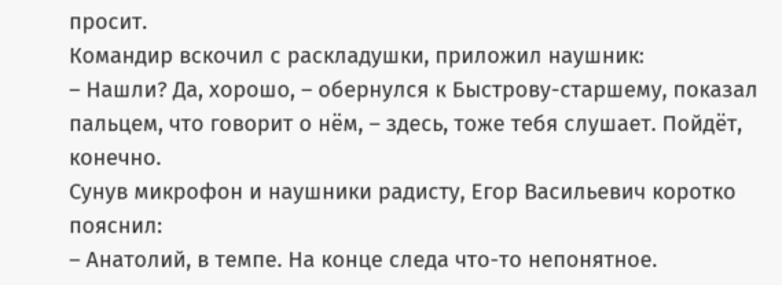просит.
Командир вскочил с раскладушки, приложил наушник:
– Нашли? Да, хорошо, – обернулся к Быстрову-старшему, показал пальцем, что говорит о нём, – здесь, тоже тебя слушает. Пойдёт, конечно.
Сунув микрофон и наушники радисту, Егор Васильевич коротко пояснил:
– Анатолий, в темпе. На конце следа что-то непонятное.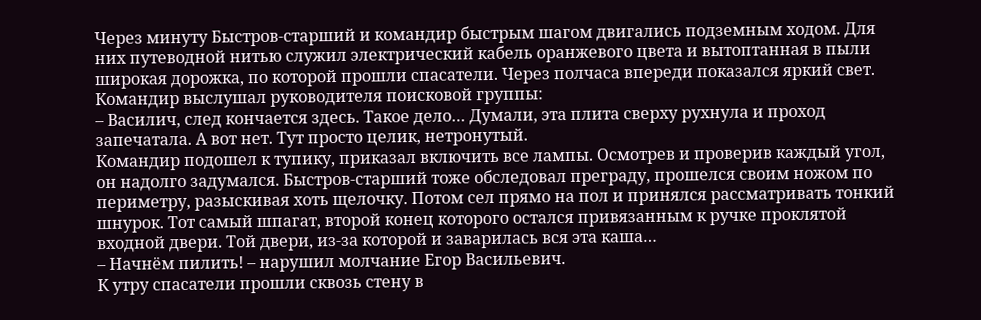Через минуту Быстров-старший и командир быстрым шагом двигались подземным ходом. Для них путеводной нитью служил электрический кабель оранжевого цвета и вытоптанная в пыли широкая дорожка, по которой прошли спасатели. Через полчаса впереди показался яркий свет. Командир выслушал руководителя поисковой группы:
– Василич, след кончается здесь. Такое дело… Думали, эта плита сверху рухнула и проход запечатала. А вот нет. Тут просто целик, нетронутый.
Командир подошел к тупику, приказал включить все лампы. Осмотрев и проверив каждый угол, он надолго задумался. Быстров-старший тоже обследовал преграду, прошелся своим ножом по периметру, разыскивая хоть щелочку. Потом сел прямо на пол и принялся рассматривать тонкий шнурок. Тот самый шпагат, второй конец которого остался привязанным к ручке проклятой входной двери. Той двери, из-за которой и заварилась вся эта каша…
– Начнём пилить! – нарушил молчание Егор Васильевич.
К утру спасатели прошли сквозь стену в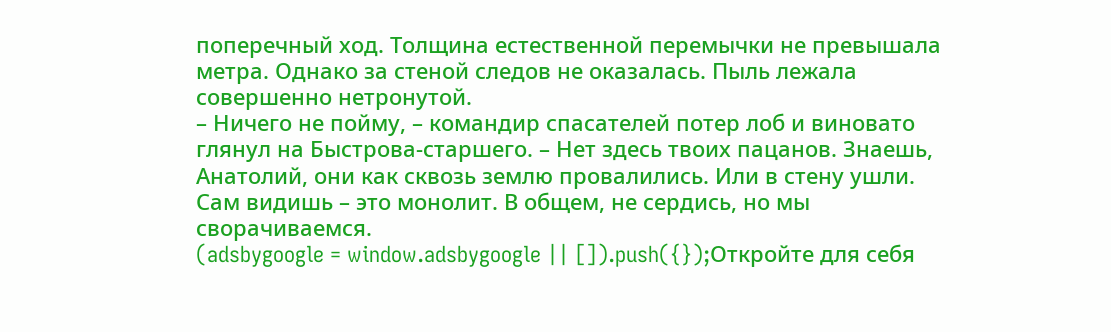поперечный ход. Толщина естественной перемычки не превышала метра. Однако за стеной следов не оказалась. Пыль лежала совершенно нетронутой.
– Ничего не пойму, – командир спасателей потер лоб и виновато глянул на Быстрова-старшего. – Нет здесь твоих пацанов. Знаешь, Анатолий, они как сквозь землю провалились. Или в стену ушли. Сам видишь – это монолит. В общем, не сердись, но мы сворачиваемся.
(adsbygoogle = window.adsbygoogle || []).push({});Откройте для себя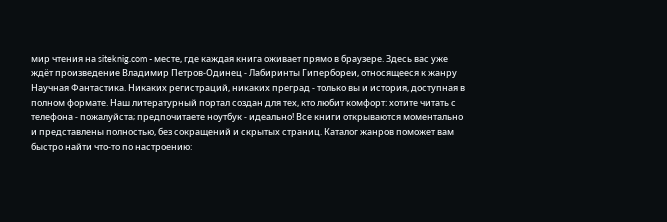мир чтения на siteknig.com - месте, где каждая книга оживает прямо в браузере. Здесь вас уже ждёт произведение Владимир Петров-Одинец - Лабиринты Гипербореи, относящееся к жанру Научная Фантастика. Никаких регистраций, никаких преград - только вы и история, доступная в полном формате. Наш литературный портал создан для тех, кто любит комфорт: хотите читать с телефона - пожалуйста; предпочитаете ноутбук - идеально! Все книги открываются моментально и представлены полностью, без сокращений и скрытых страниц. Каталог жанров поможет вам быстро найти что-то по настроению: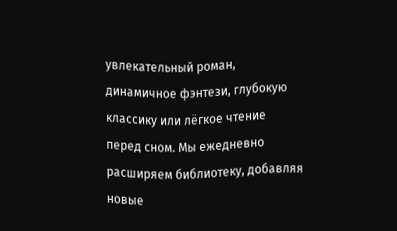увлекательный роман, динамичное фэнтези, глубокую классику или лёгкое чтение перед сном. Мы ежедневно расширяем библиотеку, добавляя новые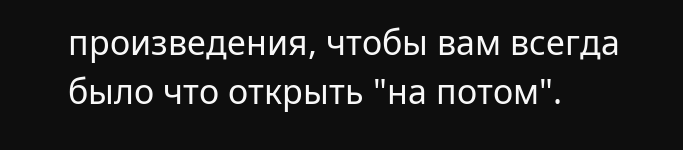произведения, чтобы вам всегда было что открыть "на потом".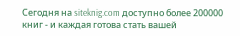Сегодня на siteknig.com доступно более 200000 книг - и каждая готова стать вашей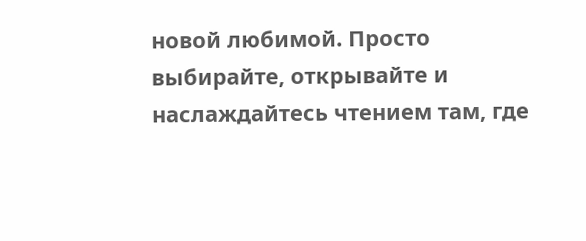новой любимой. Просто выбирайте, открывайте и наслаждайтесь чтением там, где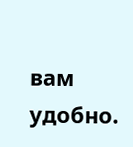вам удобно.